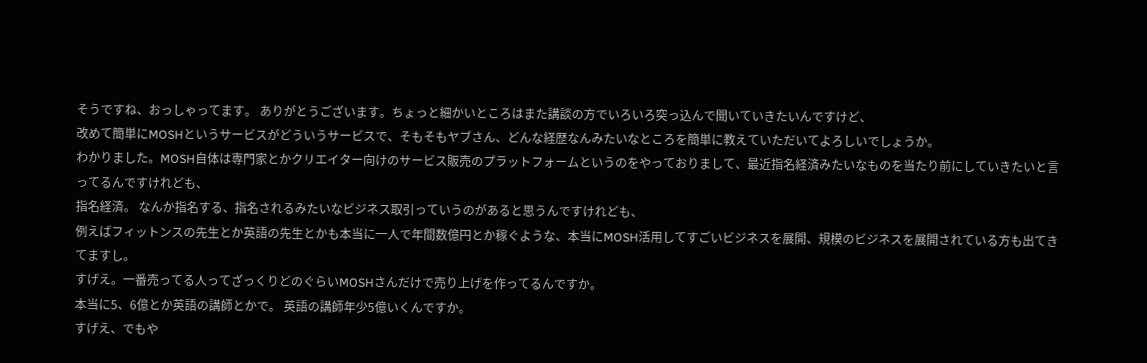そうですね、おっしゃってます。 ありがとうございます。ちょっと細かいところはまた講談の方でいろいろ突っ込んで聞いていきたいんですけど、
改めて簡単にMOSHというサービスがどういうサービスで、そもそもヤブさん、どんな経歴なんみたいなところを簡単に教えていただいてよろしいでしょうか。
わかりました。MOSH自体は専門家とかクリエイター向けのサービス販売のプラットフォームというのをやっておりまして、最近指名経済みたいなものを当たり前にしていきたいと言ってるんですけれども、
指名経済。 なんか指名する、指名されるみたいなビジネス取引っていうのがあると思うんですけれども、
例えばフィットンスの先生とか英語の先生とかも本当に一人で年間数億円とか稼ぐような、本当にMOSH活用してすごいビジネスを展開、規模のビジネスを展開されている方も出てきてますし。
すげえ。一番売ってる人ってざっくりどのぐらいMOSHさんだけで売り上げを作ってるんですか。
本当に5、6億とか英語の講師とかで。 英語の講師年少5億いくんですか。
すげえ、でもや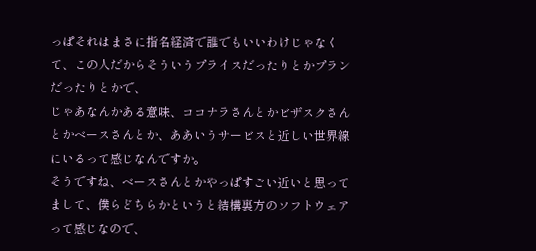っぱそれはまさに指名経済で誰でもいいわけじゃなくて、この人だからそういうプライスだったりとかプランだったりとかで、
じゃあなんかある意味、ココナラさんとかビザスクさんとかベースさんとか、ああいうサービスと近しい世界線にいるって感じなんですか。
そうですね、ベースさんとかやっぱすごい近いと思ってまして、僕らどちらかというと結構裏方のソフトウェアって感じなので、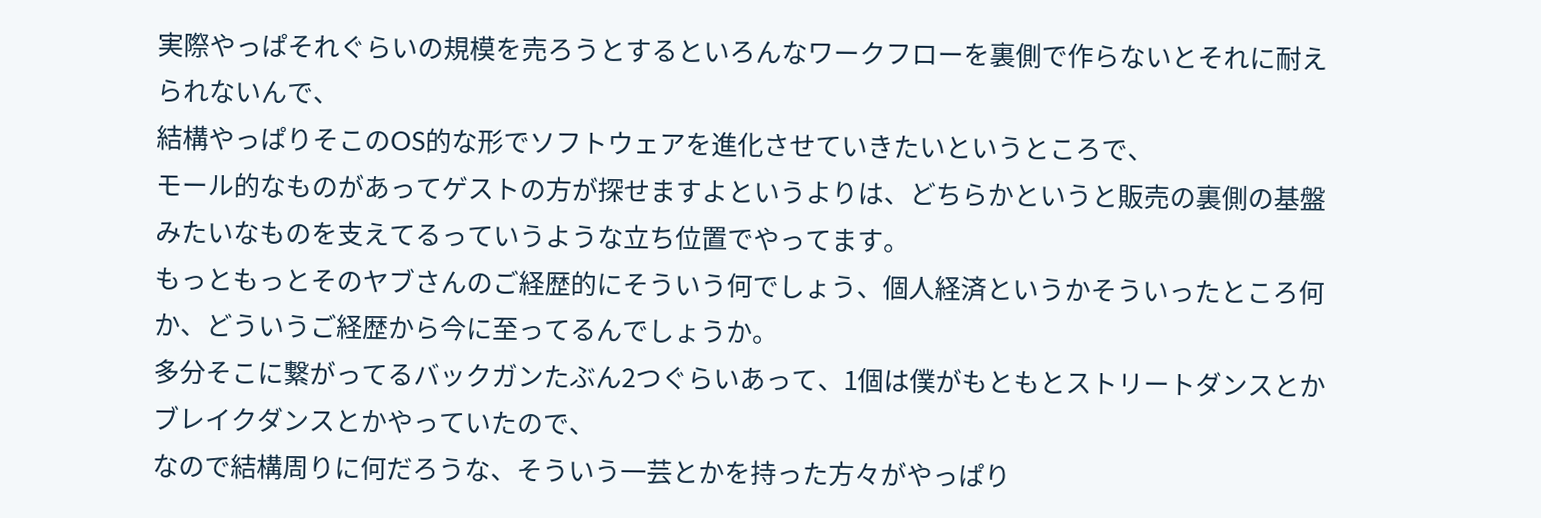実際やっぱそれぐらいの規模を売ろうとするといろんなワークフローを裏側で作らないとそれに耐えられないんで、
結構やっぱりそこのOS的な形でソフトウェアを進化させていきたいというところで、
モール的なものがあってゲストの方が探せますよというよりは、どちらかというと販売の裏側の基盤みたいなものを支えてるっていうような立ち位置でやってます。
もっともっとそのヤブさんのご経歴的にそういう何でしょう、個人経済というかそういったところ何か、どういうご経歴から今に至ってるんでしょうか。
多分そこに繋がってるバックガンたぶん2つぐらいあって、1個は僕がもともとストリートダンスとかブレイクダンスとかやっていたので、
なので結構周りに何だろうな、そういう一芸とかを持った方々がやっぱり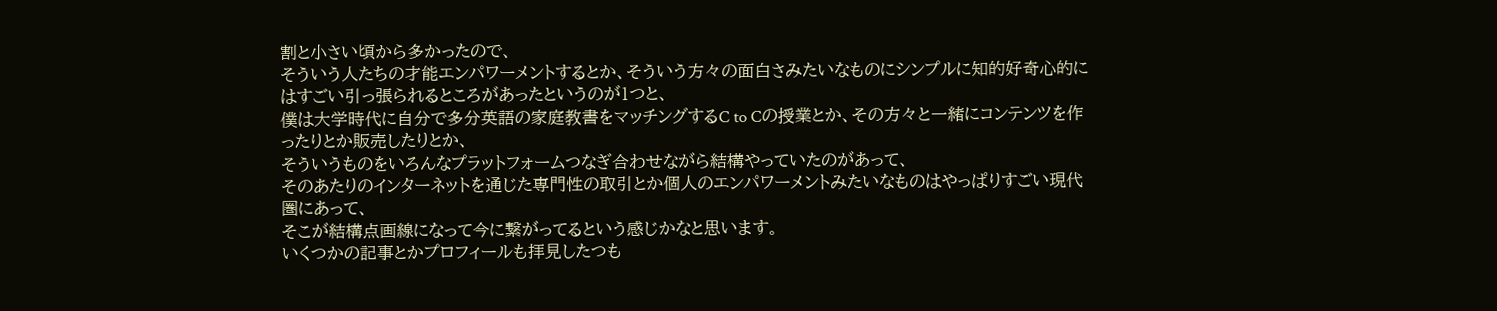割と小さい頃から多かったので、
そういう人たちの才能エンパワーメントするとか、そういう方々の面白さみたいなものにシンプルに知的好奇心的にはすごい引っ張られるところがあったというのが1つと、
僕は大学時代に自分で多分英語の家庭教書をマッチングするC to Cの授業とか、その方々と一緒にコンテンツを作ったりとか販売したりとか、
そういうものをいろんなプラットフォームつなぎ合わせながら結構やっていたのがあって、
そのあたりのインターネットを通じた専門性の取引とか個人のエンパワーメントみたいなものはやっぱりすごい現代圏にあって、
そこが結構点画線になって今に繋がってるという感じかなと思います。
いくつかの記事とかプロフィールも拝見したつも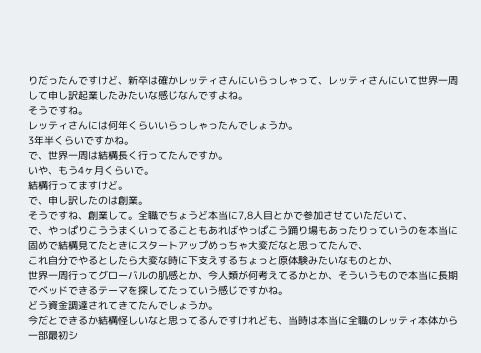りだったんですけど、新卒は確かレッティさんにいらっしゃって、レッティさんにいて世界一周して申し訳起業したみたいな感じなんですよね。
そうですね。
レッティさんには何年くらいいらっしゃったんでしょうか。
3年半くらいですかね。
で、世界一周は結構長く行ってたんですか。
いや、もう4ヶ月くらいで。
結構行ってますけど。
で、申し訳したのは創業。
そうですね、創業して。全職でちょうど本当に7,8人目とかで参加させていただいて、
で、やっぱりこううまくいってることもあればやっぱこう踊り場もあったりっていうのを本当に固めで結構見てたときにスタートアップめっちゃ大変だなと思ってたんで、
これ自分でやるとしたら大変な時に下支えするちょっと原体験みたいなものとか、
世界一周行ってグローバルの肌感とか、今人類が何考えてるかとか、そういうもので本当に長期でベッドできるテーマを探してたっていう感じですかね。
どう資金調達されてきてたんでしょうか。
今だとできるか結構怪しいなと思ってるんですけれども、当時は本当に全職のレッティ本体から一部最初シ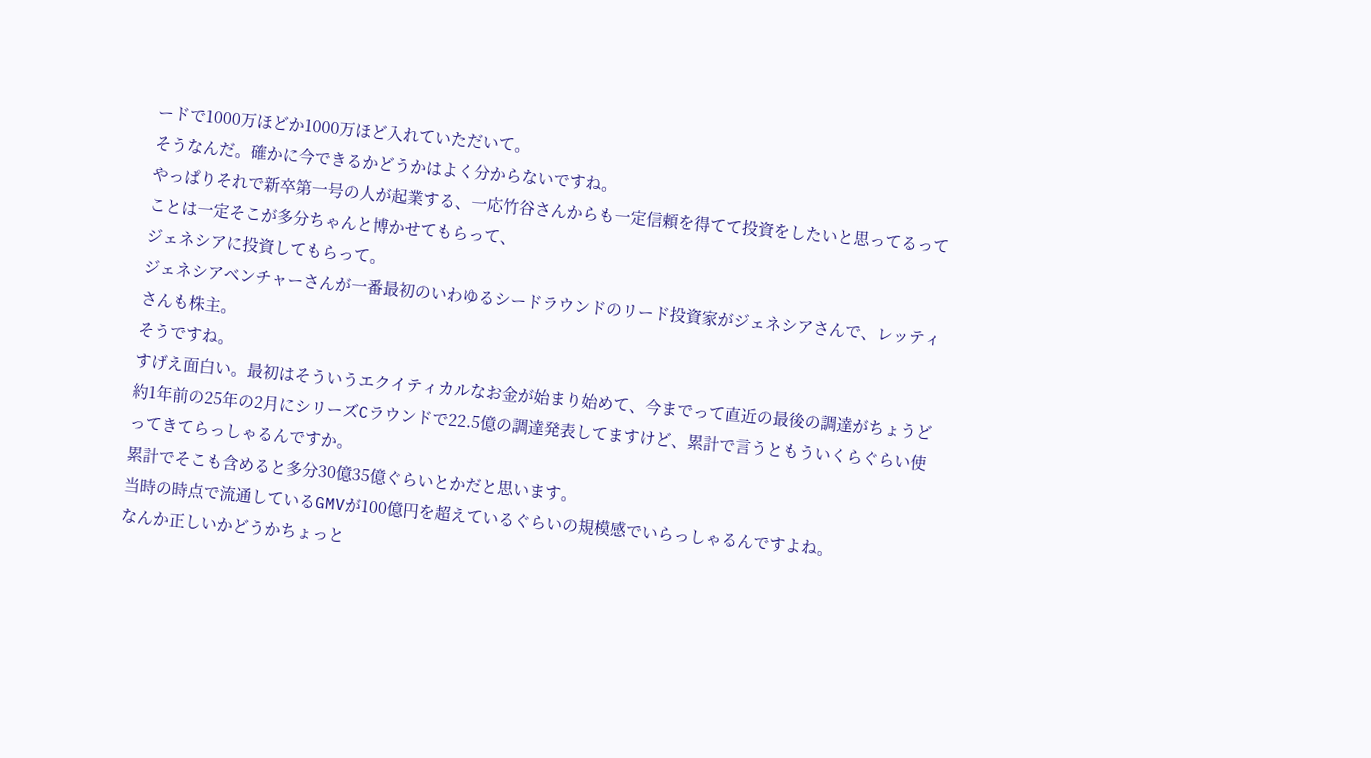ードで1000万ほどか1000万ほど入れていただいて。
そうなんだ。確かに今できるかどうかはよく分からないですね。
やっぱりそれで新卒第一号の人が起業する、一応竹谷さんからも一定信頼を得てて投資をしたいと思ってるってことは一定そこが多分ちゃんと博かせてもらって、
ジェネシアに投資してもらって。
ジェネシアベンチャーさんが一番最初のいわゆるシードラウンドのリード投資家がジェネシアさんで、レッティさんも株主。
そうですね。
すげえ面白い。最初はそういうエクイティカルなお金が始まり始めて、今までって直近の最後の調達がちょうど約1年前の25年の2月にシリーズCラウンドで22.5億の調達発表してますけど、累計で言うともういくらぐらい使ってきてらっしゃるんですか。
累計でそこも含めると多分30億35億ぐらいとかだと思います。
当時の時点で流通しているGMVが100億円を超えているぐらいの規模感でいらっしゃるんですよね。
なんか正しいかどうかちょっと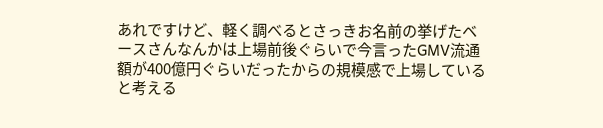あれですけど、軽く調べるとさっきお名前の挙げたベースさんなんかは上場前後ぐらいで今言ったGMV流通額が400億円ぐらいだったからの規模感で上場していると考える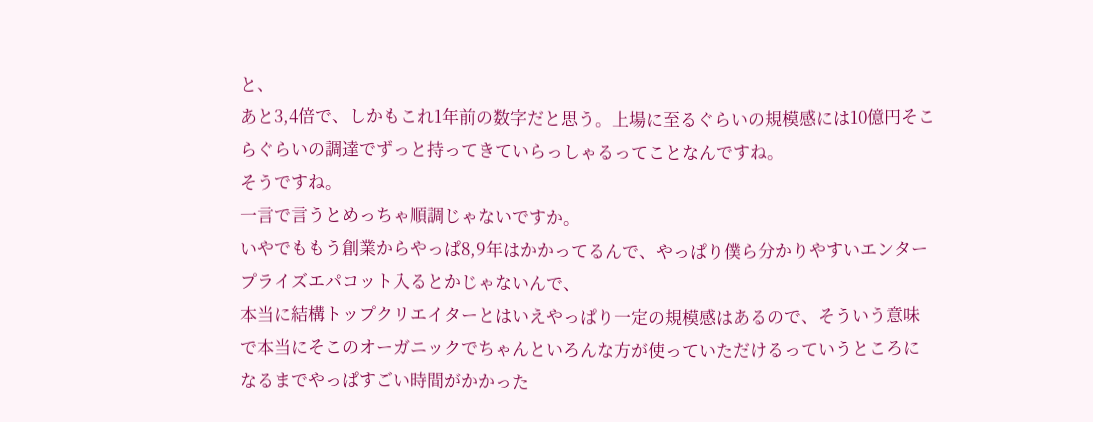と、
あと3,4倍で、しかもこれ1年前の数字だと思う。上場に至るぐらいの規模感には10億円そこらぐらいの調達でずっと持ってきていらっしゃるってことなんですね。
そうですね。
一言で言うとめっちゃ順調じゃないですか。
いやでももう創業からやっぱ8,9年はかかってるんで、やっぱり僕ら分かりやすいエンタープライズエパコット入るとかじゃないんで、
本当に結構トップクリエイターとはいえやっぱり一定の規模感はあるので、そういう意味で本当にそこのオーガニックでちゃんといろんな方が使っていただけるっていうところになるまでやっぱすごい時間がかかった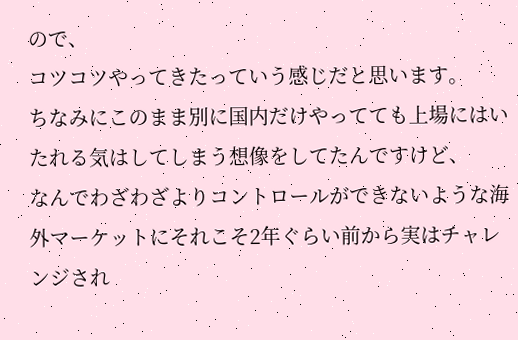ので、
コツコツやってきたっていう感じだと思います。
ちなみにこのまま別に国内だけやってても上場にはいたれる気はしてしまう想像をしてたんですけど、
なんでわざわざよりコントロールができないような海外マーケットにそれこそ2年ぐらい前から実はチャレンジされ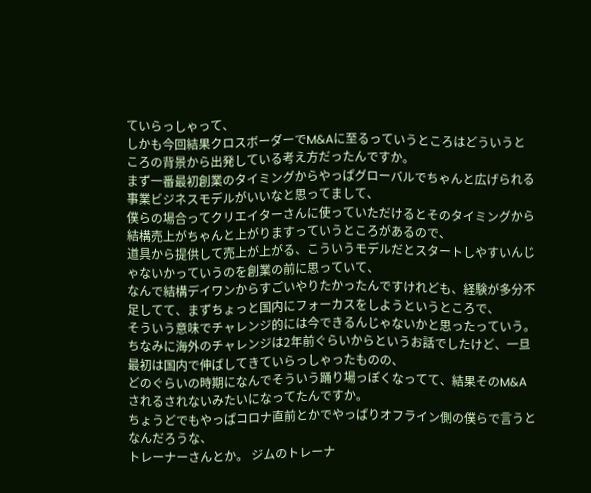ていらっしゃって、
しかも今回結果クロスボーダーでM&Aに至るっていうところはどういうところの背景から出発している考え方だったんですか。
まず一番最初創業のタイミングからやっぱグローバルでちゃんと広げられる事業ビジネスモデルがいいなと思ってまして、
僕らの場合ってクリエイターさんに使っていただけるとそのタイミングから結構売上がちゃんと上がりますっていうところがあるので、
道具から提供して売上が上がる、こういうモデルだとスタートしやすいんじゃないかっていうのを創業の前に思っていて、
なんで結構デイワンからすごいやりたかったんですけれども、経験が多分不足してて、まずちょっと国内にフォーカスをしようというところで、
そういう意味でチャレンジ的には今できるんじゃないかと思ったっていう。
ちなみに海外のチャレンジは2年前ぐらいからというお話でしたけど、一旦最初は国内で伸ばしてきていらっしゃったものの、
どのぐらいの時期になんでそういう踊り場っぽくなってて、結果そのM&Aされるされないみたいになってたんですか。
ちょうどでもやっぱコロナ直前とかでやっぱりオフライン側の僕らで言うとなんだろうな、
トレーナーさんとか。 ジムのトレーナ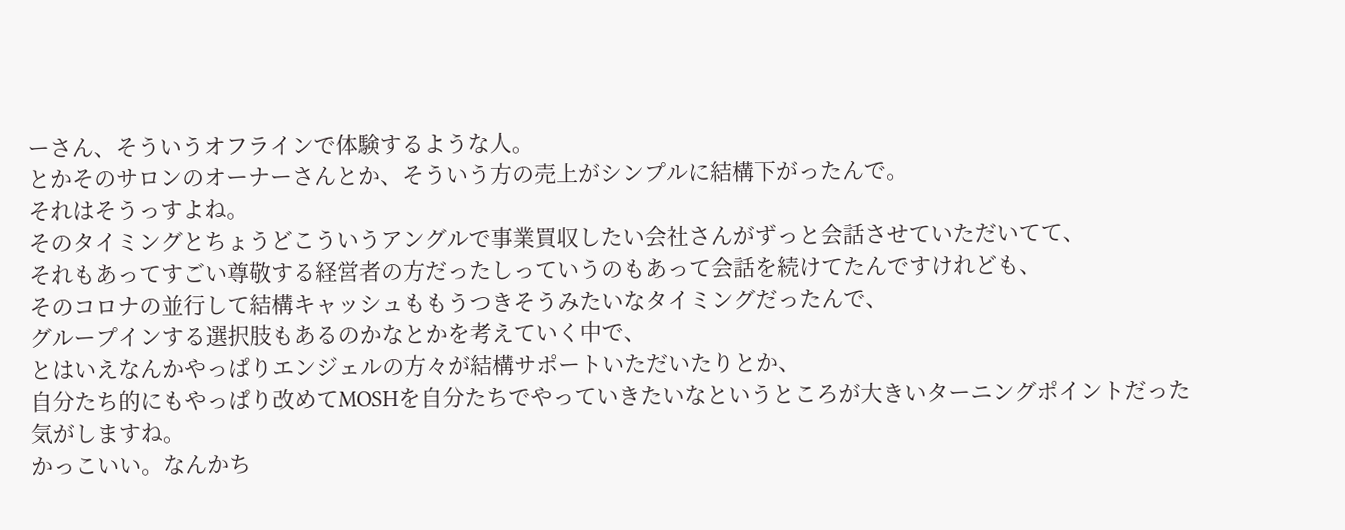ーさん、そういうオフラインで体験するような人。
とかそのサロンのオーナーさんとか、そういう方の売上がシンプルに結構下がったんで。
それはそうっすよね。
そのタイミングとちょうどこういうアングルで事業買収したい会社さんがずっと会話させていただいてて、
それもあってすごい尊敬する経営者の方だったしっていうのもあって会話を続けてたんですけれども、
そのコロナの並行して結構キャッシュももうつきそうみたいなタイミングだったんで、
グループインする選択肢もあるのかなとかを考えていく中で、
とはいえなんかやっぱりエンジェルの方々が結構サポートいただいたりとか、
自分たち的にもやっぱり改めてMOSHを自分たちでやっていきたいなというところが大きいターニングポイントだった気がしますね。
かっこいい。なんかち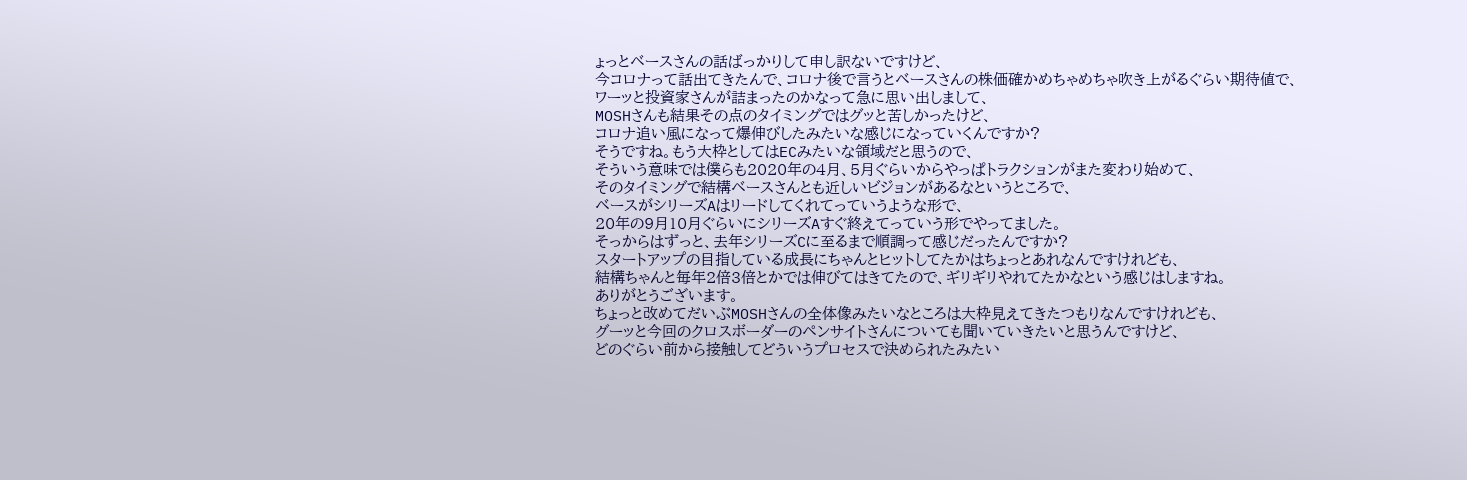ょっとベースさんの話ばっかりして申し訳ないですけど、
今コロナって話出てきたんで、コロナ後で言うとベースさんの株価確かめちゃめちゃ吹き上がるぐらい期待値で、
ワーッと投資家さんが詰まったのかなって急に思い出しまして、
MOSHさんも結果その点のタイミングではグッと苦しかったけど、
コロナ追い風になって爆伸びしたみたいな感じになっていくんですか?
そうですね。もう大枠としてはECみたいな領域だと思うので、
そういう意味では僕らも2020年の4月、5月ぐらいからやっぱトラクションがまた変わり始めて、
そのタイミングで結構ベースさんとも近しいビジョンがあるなというところで、
ベースがシリーズAはリードしてくれてっていうような形で、
20年の9月10月ぐらいにシリーズAすぐ終えてっていう形でやってました。
そっからはずっと、去年シリーズCに至るまで順調って感じだったんですか?
スタートアップの目指している成長にちゃんとヒットしてたかはちょっとあれなんですけれども、
結構ちゃんと毎年2倍3倍とかでは伸びてはきてたので、ギリギリやれてたかなという感じはしますね。
ありがとうございます。
ちょっと改めてだいぶMOSHさんの全体像みたいなところは大枠見えてきたつもりなんですけれども、
グーッと今回のクロスボーダーのペンサイトさんについても聞いていきたいと思うんですけど、
どのぐらい前から接触してどういうプロセスで決められたみたい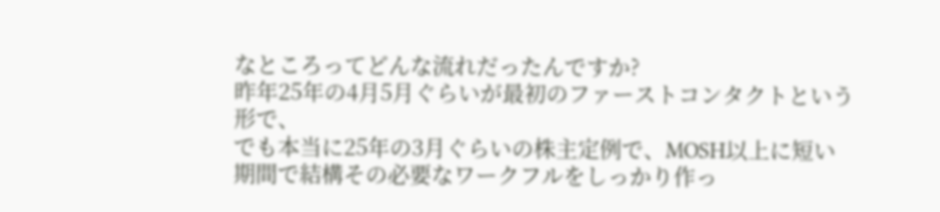なところってどんな流れだったんですか?
昨年25年の4月5月ぐらいが最初のファーストコンタクトという形で、
でも本当に25年の3月ぐらいの株主定例で、MOSH以上に短い期間で結構その必要なワークフルをしっかり作っ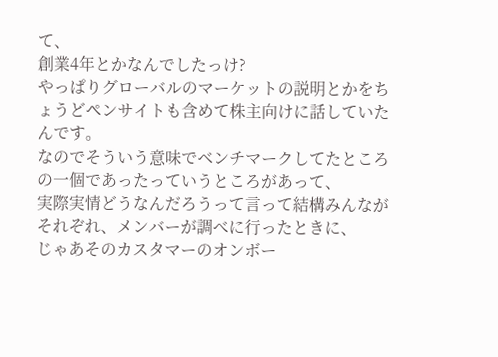て、
創業4年とかなんでしたっけ?
やっぱりグローバルのマーケットの説明とかをちょうどペンサイトも含めて株主向けに話していたんです。
なのでそういう意味でベンチマークしてたところの一個であったっていうところがあって、
実際実情どうなんだろうって言って結構みんながそれぞれ、メンバーが調べに行ったときに、
じゃあそのカスタマーのオンボー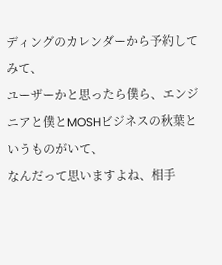ディングのカレンダーから予約してみて、
ユーザーかと思ったら僕ら、エンジニアと僕とMOSHビジネスの秋葉というものがいて、
なんだって思いますよね、相手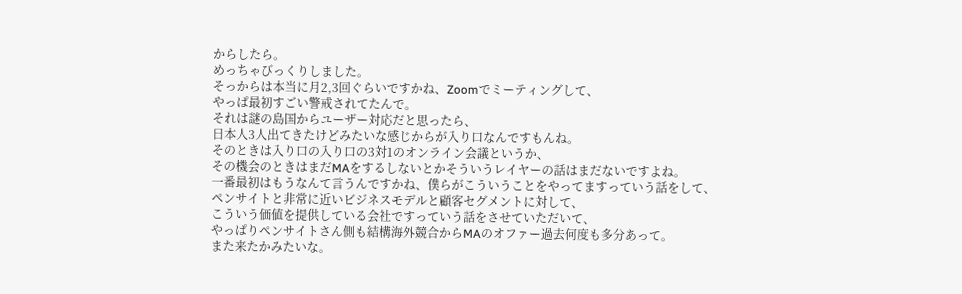からしたら。
めっちゃびっくりしました。
そっからは本当に月2,3回ぐらいですかね、Zoomでミーティングして、
やっぱ最初すごい警戒されてたんで。
それは謎の島国からユーザー対応だと思ったら、
日本人3人出てきたけどみたいな感じからが入り口なんですもんね。
そのときは入り口の入り口の3対1のオンライン会議というか、
その機会のときはまだMAをするしないとかそういうレイヤーの話はまだないですよね。
一番最初はもうなんて言うんですかね、僕らがこういうことをやってますっていう話をして、
ペンサイトと非常に近いビジネスモデルと顧客セグメントに対して、
こういう価値を提供している会社ですっていう話をさせていただいて、
やっぱりペンサイトさん側も結構海外競合からMAのオファー過去何度も多分あって。
また来たかみたいな。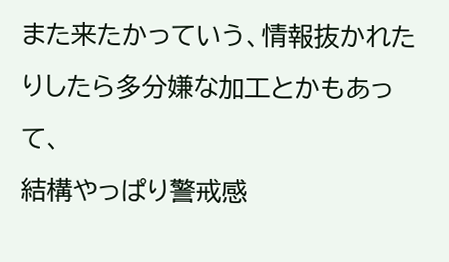また来たかっていう、情報抜かれたりしたら多分嫌な加工とかもあって、
結構やっぱり警戒感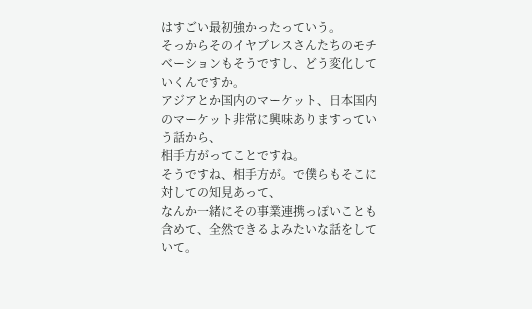はすごい最初強かったっていう。
そっからそのイヤブレスさんたちのモチベーションもそうですし、どう変化していくんですか。
アジアとか国内のマーケット、日本国内のマーケット非常に興味ありますっていう話から、
相手方がってことですね。
そうですね、相手方が。で僕らもそこに対しての知見あって、
なんか一緒にその事業連携っぽいことも含めて、全然できるよみたいな話をしていて。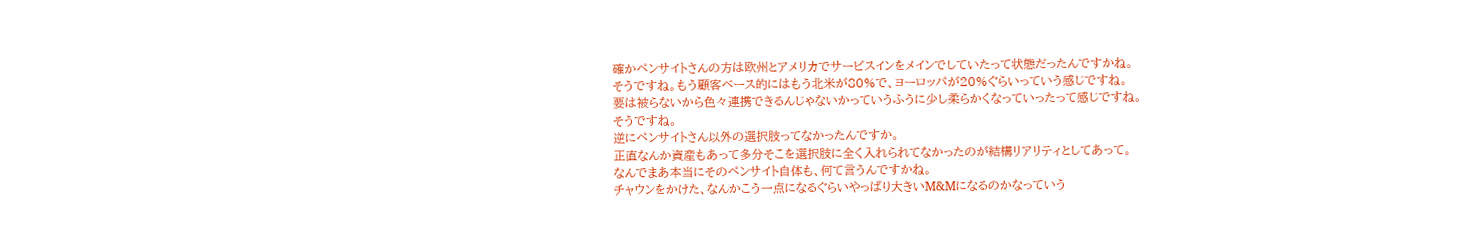確かペンサイトさんの方は欧州とアメリカでサービスインをメインでしていたって状態だったんですかね。
そうですね。もう顧客ベース的にはもう北米が80%で、ヨーロッパが20%ぐらいっていう感じですね。
要は被らないから色々連携できるんじゃないかっていうふうに少し柔らかくなっていったって感じですね。
そうですね。
逆にペンサイトさん以外の選択肢ってなかったんですか。
正直なんか資産もあって多分そこを選択肢に全く入れられてなかったのが結構リアリティとしてあって。
なんでまあ本当にそのペンサイト自体も、何て言うんですかね。
チャウンをかけた、なんかこう一点になるぐらいやっぱり大きいM&Mになるのかなっていう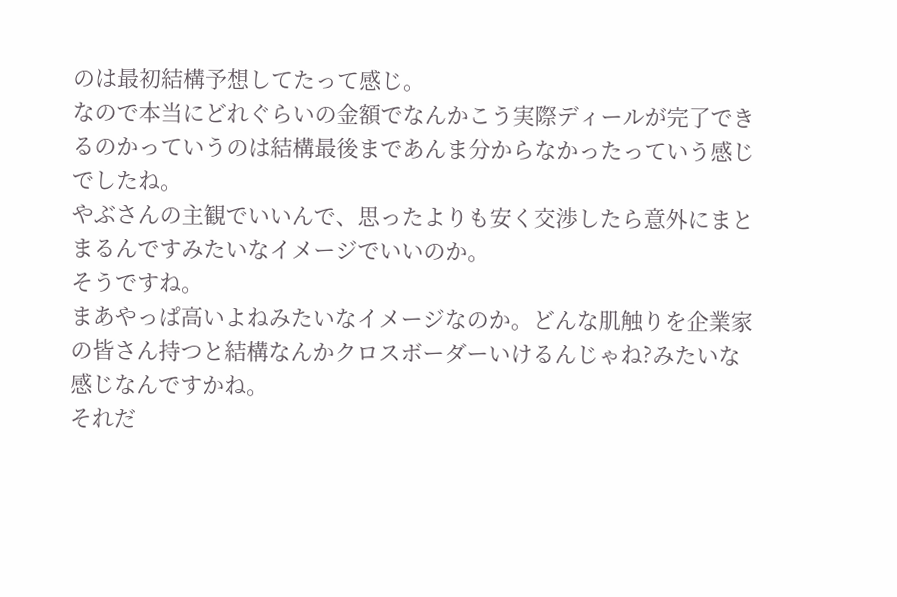のは最初結構予想してたって感じ。
なので本当にどれぐらいの金額でなんかこう実際ディールが完了できるのかっていうのは結構最後まであんま分からなかったっていう感じでしたね。
やぶさんの主観でいいんで、思ったよりも安く交渉したら意外にまとまるんですみたいなイメージでいいのか。
そうですね。
まあやっぱ高いよねみたいなイメージなのか。どんな肌触りを企業家の皆さん持つと結構なんかクロスボーダーいけるんじゃね?みたいな感じなんですかね。
それだ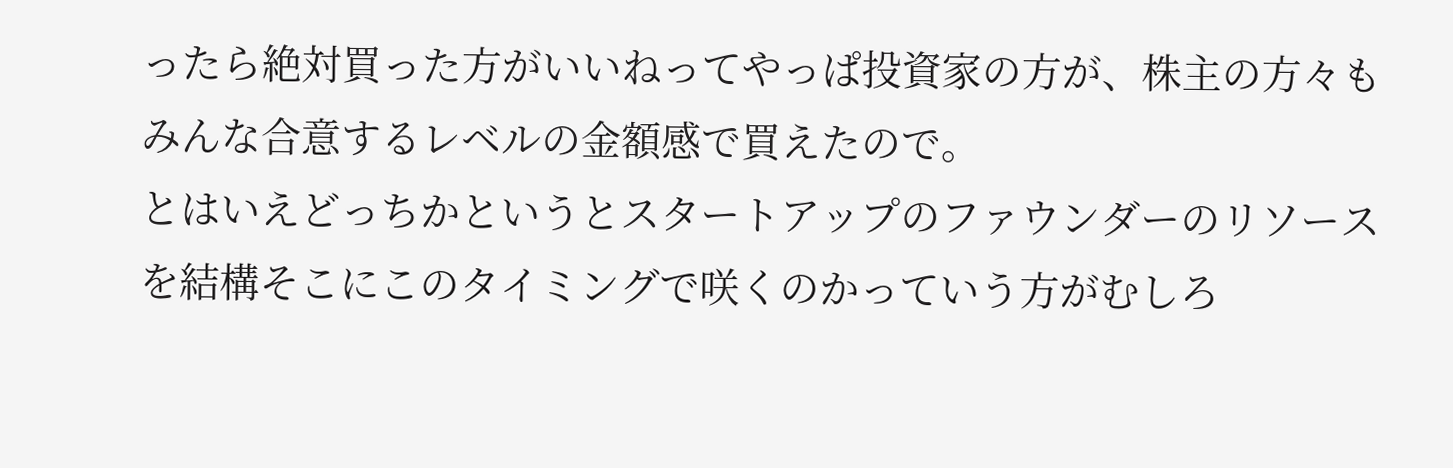ったら絶対買った方がいいねってやっぱ投資家の方が、株主の方々もみんな合意するレベルの金額感で買えたので。
とはいえどっちかというとスタートアップのファウンダーのリソースを結構そこにこのタイミングで咲くのかっていう方がむしろ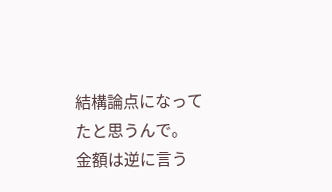結構論点になってたと思うんで。
金額は逆に言う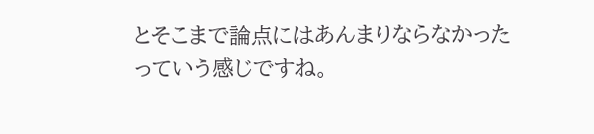とそこまで論点にはあんまりならなかったっていう感じですね。